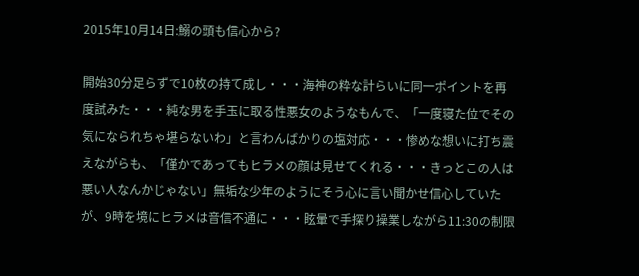2015年10月14日:鰯の頭も信心から?

開始30分足らずで10枚の持て成し・・・海神の粋な計らいに同一ポイントを再度試みた・・・純な男を手玉に取る性悪女のようなもんで、「一度寝た位でその気になられちゃ堪らないわ」と言わんばかりの塩対応・・・惨めな想いに打ち震えながらも、「僅かであってもヒラメの顔は見せてくれる・・・きっとこの人は悪い人なんかじゃない」無垢な少年のようにそう心に言い聞かせ信心していたが、9時を境にヒラメは音信不通に・・・眩暈で手探り操業しながら11:30の制限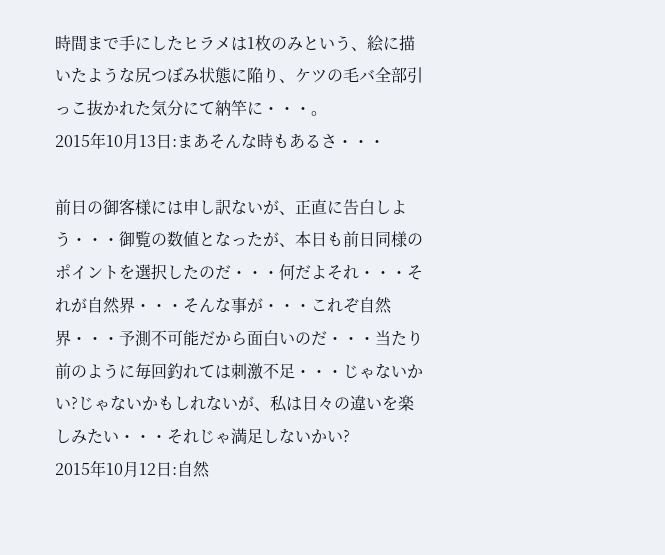時間まで手にしたヒラメは1枚のみという、絵に描いたような尻つぼみ状態に陥り、ケツの毛バ全部引っこ抜かれた気分にて納竿に・・・。
2015年10月13日:まあそんな時もあるさ・・・

前日の御客様には申し訳ないが、正直に告白しよう・・・御覧の数値となったが、本日も前日同様のポイントを選択したのだ・・・何だよそれ・・・それが自然界・・・そんな事が・・・これぞ自然界・・・予測不可能だから面白いのだ・・・当たり前のように毎回釣れては刺激不足・・・じゃないかい?じゃないかもしれないが、私は日々の違いを楽しみたい・・・それじゃ満足しないかい?
2015年10月12日:自然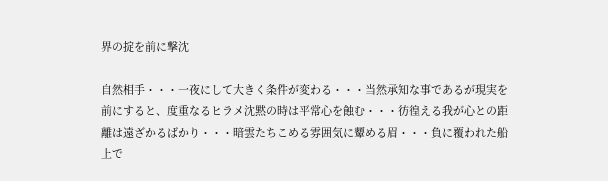界の掟を前に撃沈

自然相手・・・一夜にして大きく条件が変わる・・・当然承知な事であるが現実を前にすると、度重なるヒラメ沈黙の時は平常心を蝕む・・・彷徨える我が心との距離は遠ざかるばかり・・・暗雲たちこめる雰囲気に顰める眉・・・負に覆われた船上で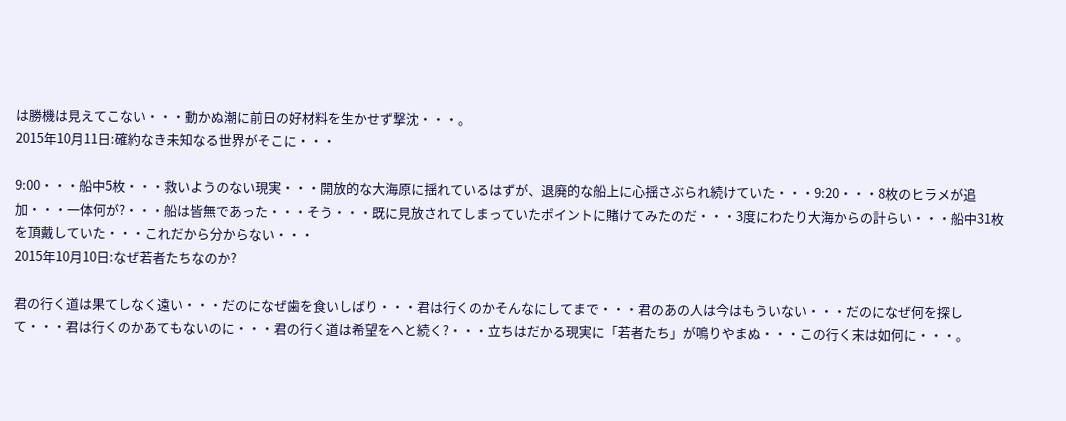は勝機は見えてこない・・・動かぬ潮に前日の好材料を生かせず撃沈・・・。
2015年10月11日:確約なき未知なる世界がそこに・・・

9:00・・・船中5枚・・・救いようのない現実・・・開放的な大海原に揺れているはずが、退廃的な船上に心揺さぶられ続けていた・・・9:20・・・8枚のヒラメが追加・・・一体何が?・・・船は皆無であった・・・そう・・・既に見放されてしまっていたポイントに賭けてみたのだ・・・3度にわたり大海からの計らい・・・船中31枚を頂戴していた・・・これだから分からない・・・
2015年10月10日:なぜ若者たちなのか?

君の行く道は果てしなく遠い・・・だのになぜ歯を食いしばり・・・君は行くのかそんなにしてまで・・・君のあの人は今はもういない・・・だのになぜ何を探して・・・君は行くのかあてもないのに・・・君の行く道は希望をへと続く?・・・立ちはだかる現実に「若者たち」が鳴りやまぬ・・・この行く末は如何に・・・。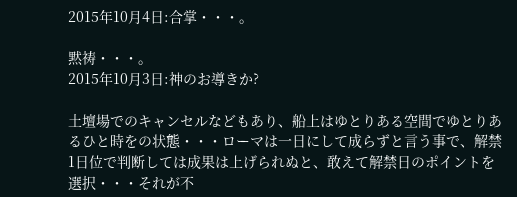2015年10月4日:合掌・・・。

黙祷・・・。
2015年10月3日:神のお導きか?

土壇場でのキャンセルなどもあり、船上はゆとりある空間でゆとりあるひと時をの状態・・・ローマは一日にして成らずと言う事で、解禁1日位で判断しては成果は上げられぬと、敢えて解禁日のポイントを選択・・・それが不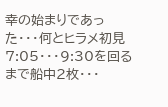幸の始まりであった・・・何とヒラメ初見7:05・・・9:30を回るまで船中2枚・・・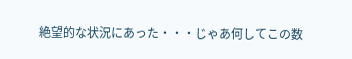絶望的な状況にあった・・・じゃあ何してこの数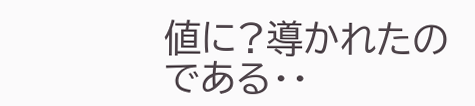値に?導かれたのである・・